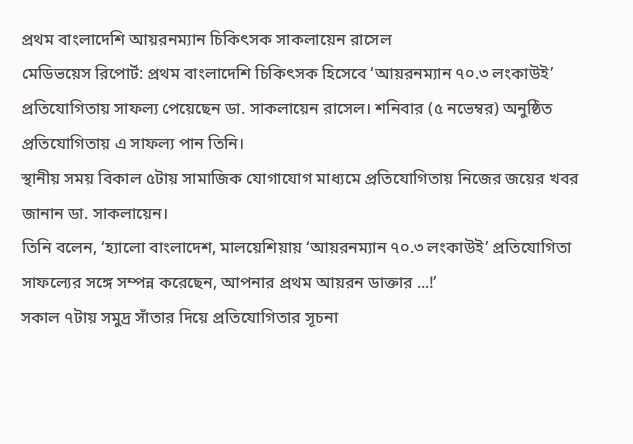প্রথম বাংলাদেশি আয়রনম্যান চিকিৎসক সাকলায়েন রাসেল
মেডিভয়েস রিপোর্ট: প্রথম বাংলাদেশি চিকিৎসক হিসেবে ‘আয়রনম্যান ৭০.৩ লংকাউই’ প্রতিযোগিতায় সাফল্য পেয়েছেন ডা. সাকলায়েন রাসেল। শনিবার (৫ নভেম্বর) অনুষ্ঠিত প্রতিযোগিতায় এ সাফল্য পান তিনি।
স্থানীয় সময় বিকাল ৫টায় সামাজিক যোগাযোগ মাধ্যমে প্রতিযোগিতায় নিজের জয়ের খবর জানান ডা. সাকলায়েন।
তিনি বলেন, ‘হ্যালো বাংলাদেশ, মালয়েশিয়ায় ‘আয়রনম্যান ৭০.৩ লংকাউই’ প্রতিযোগিতা সাফল্যের সঙ্গে সম্পন্ন করেছেন, আপনার প্রথম আয়রন ডাক্তার ...!’
সকাল ৭টায় সমুদ্র সাঁতার দিয়ে প্রতিযোগিতার সূচনা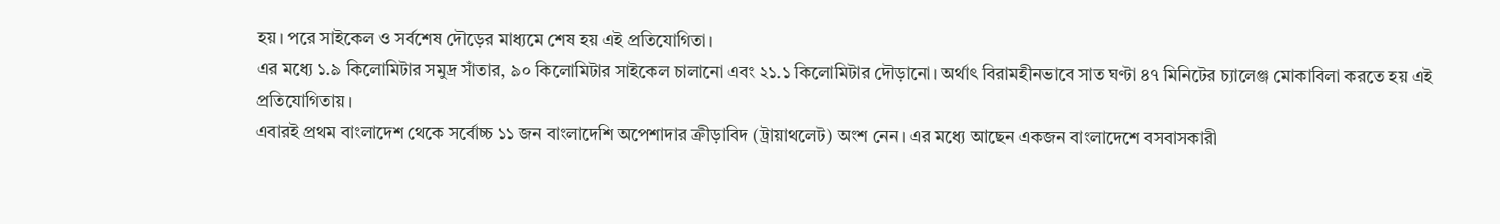হয়। পরে সাইকেল ও সর্বশেষ দৌড়ের মাধ্যমে শেষ হয় এই প্রতিযোগিতা।
এর মধ্যে ১.৯ কিলোমিটার সমুদ্র সাঁতার, ৯০ কিলোমিটার সাইকেল চালানো এবং ২১.১ কিলোমিটার দৌড়ানো। অর্থাৎ বিরামহীনভাবে সাত ঘণ্টা ৪৭ মিনিটের চ্যালেঞ্জ মোকাবিলা করতে হয় এই প্রতিযোগিতায়।
এবারই প্রথম বাংলাদেশ থেকে সর্বোচ্চ ১১ জন বাংলাদেশি অপেশাদার ক্রীড়াবিদ (ট্রায়াথলেট) অংশ নেন। এর মধ্যে আছেন একজন বাংলাদেশে বসবাসকারী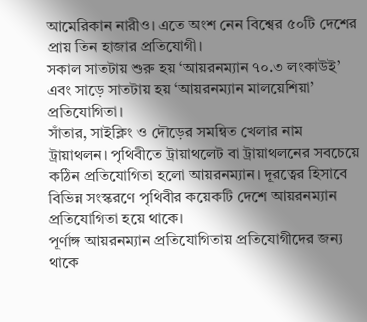আমেরিকান নারীও। এতে অংশ নেন বিশ্বের ৫০টি দেশের প্রায় তিন হাজার প্রতিযোগী।
সকাল সাতটায় শুরু হয় ‘আয়রনম্যান ৭০.৩ লংকাউই’ এবং সাড়ে সাতটায় হয় ‘আয়রনম্যান মালয়েশিয়া’ প্রতিযোগিতা।
সাঁতার, সাইক্লিং ও দৌড়ের সমন্বিত খেলার নাম ট্রায়াথলন। পৃথিবীতে ট্রায়াথলেট বা ট্রায়াথলনের সবচেয়ে কঠিন প্রতিযোগিতা হলো আয়রনম্যান। দূরত্বের হিসাবে বিভিন্ন সংস্করণে পৃথিবীর কয়েকটি দেশে আয়রনম্যান প্রতিযোগিতা হয়ে থাকে।
পূর্ণাঙ্গ আয়রনম্যান প্রতিযোগিতায় প্রতিযোগীদের জন্য থাকে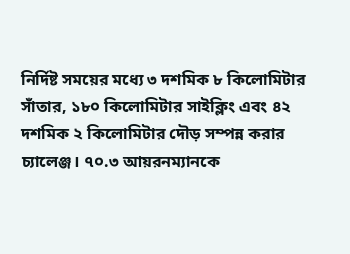নির্দিষ্ট সময়ের মধ্যে ৩ দশমিক ৮ কিলোমিটার সাঁতার, ১৮০ কিলোমিটার সাইক্লিং এবং ৪২ দশমিক ২ কিলোমিটার দৌড় সম্পন্ন করার চ্যালেঞ্জ। ৭০.৩ আয়রনম্যানকে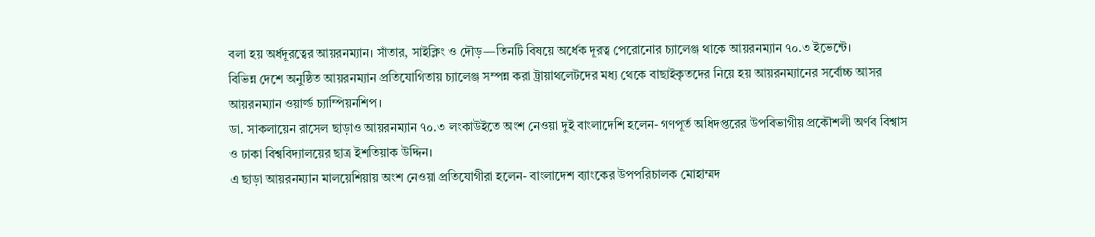বলা হয় অর্ধদূরত্বের আয়রনম্যান। সাঁতার, সাইক্লিং ও দৌড়—তিনটি বিষয়ে অর্ধেক দূরত্ব পেরোনোর চ্যালেঞ্জ থাকে আয়রনম্যান ৭০.৩ ইভেন্টে।
বিভিন্ন দেশে অনুষ্ঠিত আয়রনম্যান প্রতিযোগিতায় চ্যালেঞ্জ সম্পন্ন করা ট্রায়াথলেটদের মধ্য থেকে বাছাইকৃতদের নিয়ে হয় আয়রনম্যানের সর্বোচ্চ আসর আয়রনম্যান ওয়ার্ল্ড চ্যাম্পিয়নশিপ।
ডা. সাকলায়েন রাসেল ছাড়াও আয়রনম্যান ৭০.৩ লংকাউইতে অংশ নেওয়া দুই বাংলাদেশি হলেন- গণপূর্ত অধিদপ্তরের উপবিভাগীয় প্রকৌশলী অর্ণব বিশ্বাস ও ঢাকা বিশ্ববিদ্যালয়ের ছাত্র ইশতিয়াক উদ্দিন।
এ ছাড়া আয়রনম্যান মালয়েশিয়ায় অংশ নেওয়া প্রতিযোগীরা হলেন- বাংলাদেশ ব্যাংকের উপপরিচালক মোহাম্মদ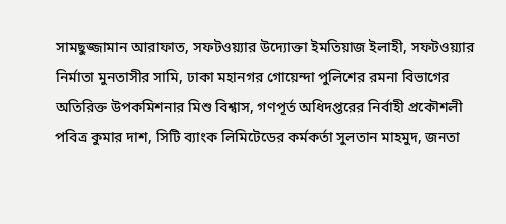সামছুজ্জামান আরাফাত, সফটওয়্যার উদ্যোক্তা ইমতিয়াজ ইলাহী, সফটওয়্যার নির্মাতা মুনতাসীর সামি, ঢাকা মহানগর গোয়েন্দা পুলিশের রমনা বিভাগের অতিরিক্ত উপকমিশনার মিশু বিশ্বাস, গণপূর্ত অধিদপ্তরের নির্বাহী প্রকৌশলী পবিত্র কুমার দাশ, সিটি ব্যাংক লিমিটেডের কর্মকর্তা সুলতান মাহমুদ, জনতা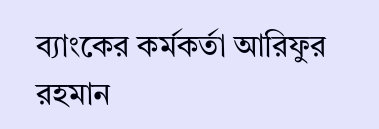ব্যাংকের কর্মকর্তা আরিফুর রহমান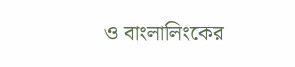ও বাংলালিংকের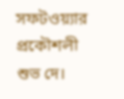সফটওয়্যার প্রকৌশলী শুভ দে।